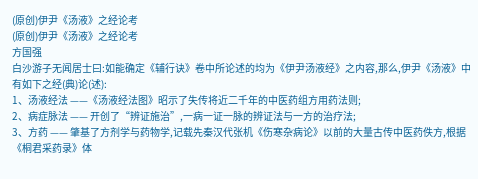(原创)伊尹《汤液》之经论考
(原创)伊尹《汤液》之经论考
方国强
白沙游子无闻居士曰:如能确定《辅行诀》卷中所论述的均为《伊尹汤液经》之内容,那么,伊尹《汤液》中有如下之经(典)论(述):
1、汤液经法 ——《汤液经法图》昭示了失传将近二千年的中医药组方用药法则;
2、病症脉法 —— 开创了“辨证施治”,一病一证一脉的辨证法与一方的治疗法;
3、方药 —— 肇基了方剂学与药物学,记载先秦汉代张机《伤寒杂病论》以前的大量古传中医药佚方,根据《桐君采药录》体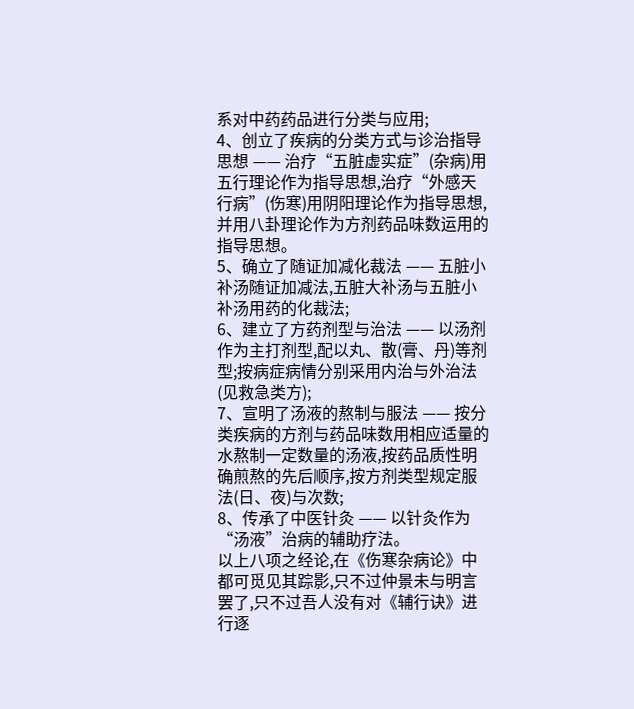系对中药药品进行分类与应用;
4、创立了疾病的分类方式与诊治指导思想 —— 治疗“五脏虚实症”(杂病)用五行理论作为指导思想,治疗“外感天行病”(伤寒)用阴阳理论作为指导思想,并用八卦理论作为方剂药品味数运用的指导思想。
5、确立了随证加减化裁法 —— 五脏小补汤随证加减法,五脏大补汤与五脏小补汤用药的化裁法;
6、建立了方药剂型与治法 —— 以汤剂作为主打剂型,配以丸、散(膏、丹)等剂型;按病症病情分别采用内治与外治法(见救急类方);
7、宣明了汤液的熬制与服法 —— 按分类疾病的方剂与药品味数用相应适量的水熬制一定数量的汤液,按药品质性明确煎熬的先后顺序,按方剂类型规定服法(日、夜)与次数;
8、传承了中医针灸 —— 以针灸作为“汤液”治病的辅助疗法。
以上八项之经论,在《伤寒杂病论》中都可觅见其踪影,只不过仲景未与明言罢了,只不过吾人没有对《辅行诀》进行逐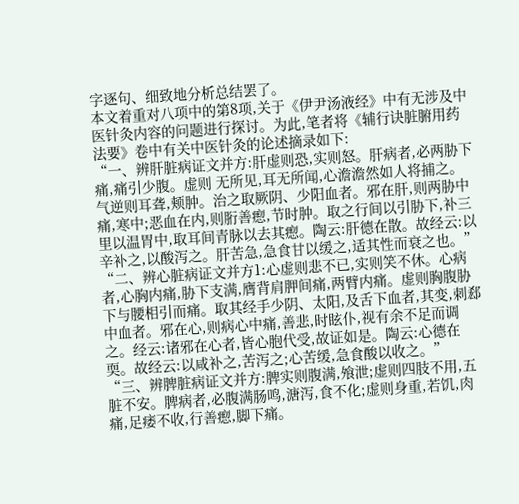字逐句、细致地分析总结罢了。
本文着重对八项中的第8项,关于《伊尹汤液经》中有无涉及中医针灸内容的问题进行探讨。为此,笔者将《辅行诀脏腑用药法要》卷中有关中医针灸的论述摘录如下:
“一、辨肝脏病证文并方:肝虚则恐,实则怒。肝病者,必两胁下痛,痛引少腹。虚则 无所见,耳无所闻,心澹澹然如人将捕之。气逆则耳聋,颊肿。治之取厥阴、少阳血者。邪在肝,则两胁中痛,寒中;恶血在内,则胻善瘛,节时肿。取之行间以引胁下,补三里以温胃中,取耳间青脉以去其瘛。陶云:肝德在散。故经云:以辛补之,以酸泻之。肝苦急,急食甘以缓之,适其性而衰之也。”
“二、辨心脏病证文并方1:心虚则悲不已,实则笑不休。心病者,心胸内痛,胁下支满,膺背肩胛间痛,两臂内痛。虚则胸腹胁下与腰相引而痛。取其经手少阴、太阳,及舌下血者,其变,刺郄中血者。邪在心,则病心中痛,善悲,时眩仆,视有余不足而调之。经云:诸邪在心者,皆心胞代受,故证如是。陶云:心德在耎。故经云:以咸补之,苦泻之;心苦缓,急食酸以收之。”
“三、辨脾脏病证文并方:脾实则腹满,飧泄;虚则四肢不用,五脏不安。脾病者,必腹满肠鸣,溏泻,食不化;虚则身重,若饥,肉痛,足痿不收,行善瘛,脚下痛。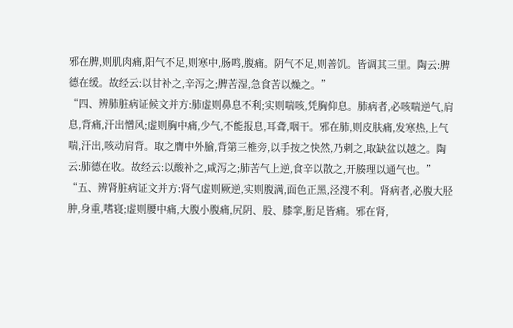邪在脾,则肌肉痛,阳气不足,则寒中,肠鸣,腹痛。阴气不足,则善饥。皆调其三里。陶云:脾德在缓。故经云:以甘补之,辛泻之;脾苦湿,急食苦以燥之。”
“四、辨肺脏病证候文并方:肺虚则鼻息不利;实则喘咳,凭胸仰息。肺病者,必咳喘逆气,肩息,背痛,汗出憎风;虚则胸中痛,少气,不能报息,耳聋,咽干。邪在肺,则皮肤痛,发寒热,上气喘,汗出,咳动肩背。取之膺中外腧,背第三椎旁,以手按之快然,乃刺之,取缺盆以越之。陶云:肺德在收。故经云:以酸补之,咸泻之;肺苦气上逆,食辛以散之,开腠理以通气也。”
“五、辨肾脏病证文并方:肾气虚则厥逆,实则腹满,面色正黑,泾溲不利。肾病者,必腹大胫肿,身重,嗜寝;虚则腰中痛,大腹小腹痛,尻阴、股、膝挛,胻足皆痛。邪在肾,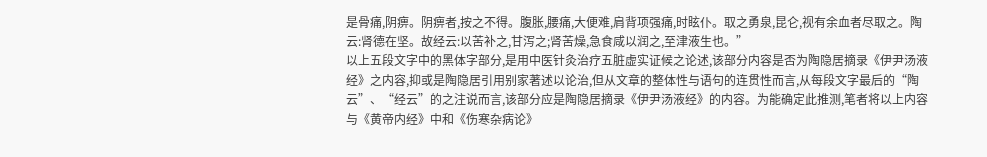是骨痛,阴痹。阴痹者,按之不得。腹胀,腰痛,大便难,肩背项强痛,时眩仆。取之勇泉,昆仑,视有余血者尽取之。陶云:肾德在坚。故经云:以苦补之,甘泻之;肾苦燥,急食咸以润之,至津液生也。”
以上五段文字中的黑体字部分,是用中医针灸治疗五脏虚实证候之论述,该部分内容是否为陶隐居摘录《伊尹汤液经》之内容,抑或是陶隐居引用别家著述以论治,但从文章的整体性与语句的连贯性而言,从每段文字最后的“陶云”、“经云”的之注说而言,该部分应是陶隐居摘录《伊尹汤液经》的内容。为能确定此推测,笔者将以上内容与《黄帝内经》中和《伤寒杂病论》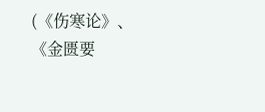(《伤寒论》、《金匮要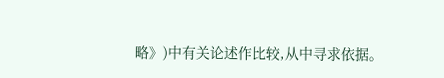略》)中有关论述作比较,从中寻求依据。